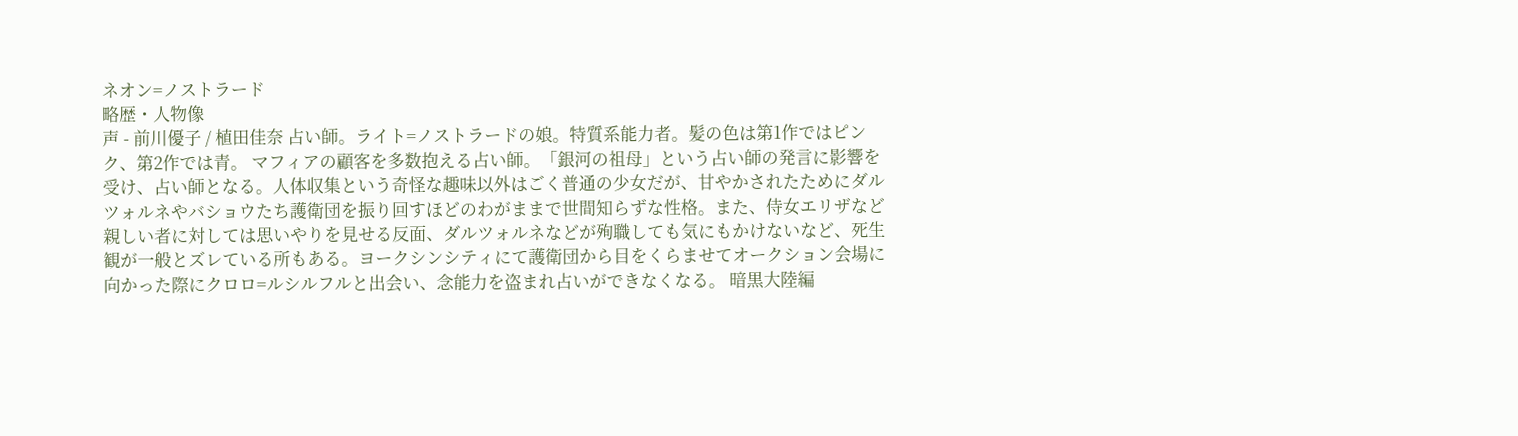ネオン=ノストラード
略歴・人物像
声 - 前川優子 / 植田佳奈 占い師。ライト=ノストラードの娘。特質系能力者。髪の色は第1作ではピンク、第2作では青。 マフィアの顧客を多数抱える占い師。「銀河の祖母」という占い師の発言に影響を受け、占い師となる。人体収集という奇怪な趣味以外はごく普通の少女だが、甘やかされたためにダルツォルネやバショウたち護衛団を振り回すほどのわがままで世間知らずな性格。また、侍女エリザなど親しい者に対しては思いやりを見せる反面、ダルツォルネなどが殉職しても気にもかけないなど、死生観が一般とズレている所もある。ヨークシンシティにて護衛団から目をくらませてオークション会場に向かった際にクロロ=ルシルフルと出会い、念能力を盗まれ占いができなくなる。 暗黒大陸編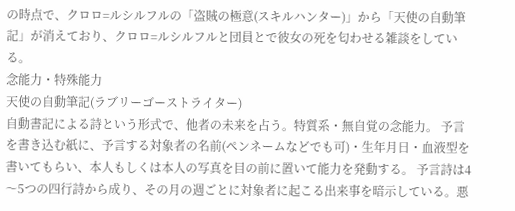の時点で、クロロ=ルシルフルの「盗賊の極意(スキルハンター)」から「天使の自動筆記」が消えており、クロロ=ルシルフルと団員とで彼女の死を匂わせる雑談をしている。
念能力・特殊能力
天使の自動筆記(ラブリーゴーストライター)
自動書記による詩という形式で、他者の未来を占う。特質系・無自覚の念能力。 予言を書き込む紙に、予言する対象者の名前(ペンネームなどでも可)・生年月日・血液型を書いてもらい、本人もしくは本人の写真を目の前に置いて能力を発動する。 予言詩は4〜5つの四行詩から成り、その月の週ごとに対象者に起こる出来事を暗示している。悪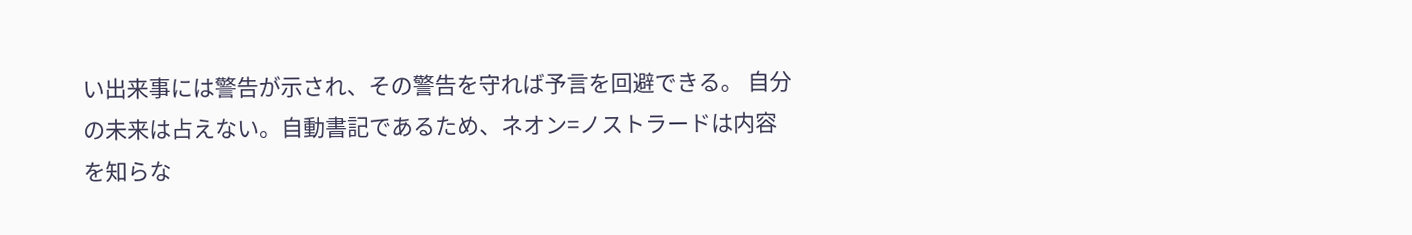い出来事には警告が示され、その警告を守れば予言を回避できる。 自分の未来は占えない。自動書記であるため、ネオン=ノストラードは内容を知らな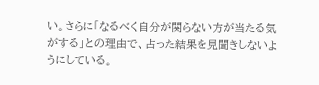い。さらに「なるべく自分が関らない方が当たる気がする」との理由で、占った結果を見聞きしないようにしている。